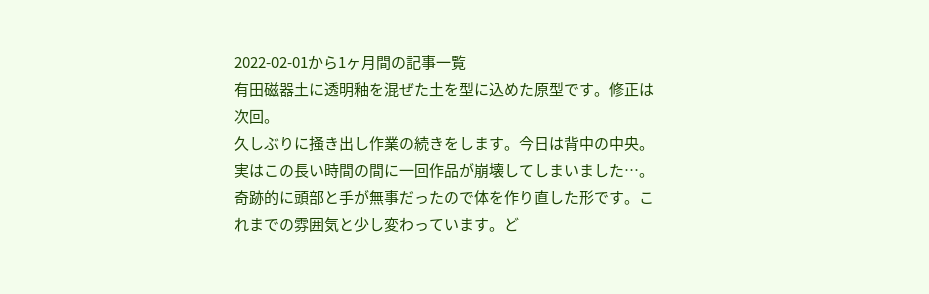2022-02-01から1ヶ月間の記事一覧
有田磁器土に透明釉を混ぜた土を型に込めた原型です。修正は次回。
久しぶりに掻き出し作業の続きをします。今日は背中の中央。 実はこの長い時間の間に一回作品が崩壊してしまいました…。奇跡的に頭部と手が無事だったので体を作り直した形です。これまでの雰囲気と少し変わっています。ど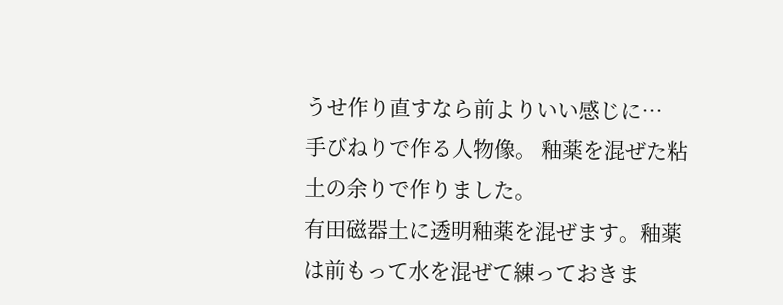うせ作り直すなら前よりいい感じに…
手びねりで作る人物像。 釉薬を混ぜた粘土の余りで作りました。
有田磁器土に透明釉薬を混ぜます。釉薬は前もって水を混ぜて練っておきま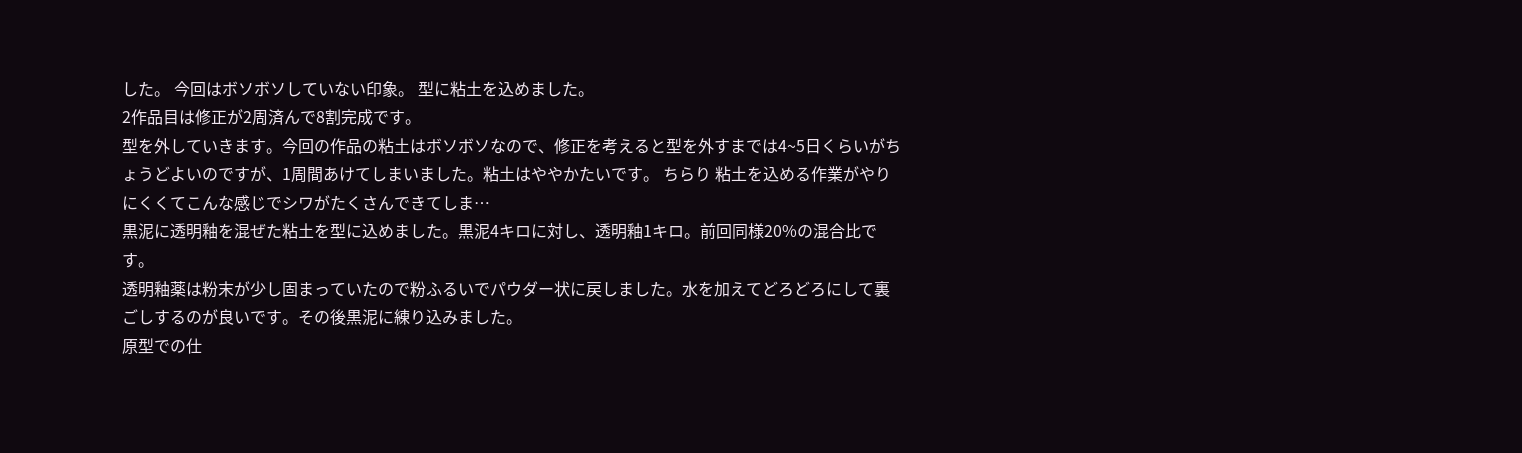した。 今回はボソボソしていない印象。 型に粘土を込めました。
2作品目は修正が2周済んで8割完成です。
型を外していきます。今回の作品の粘土はボソボソなので、修正を考えると型を外すまでは4~5日くらいがちょうどよいのですが、1周間あけてしまいました。粘土はややかたいです。 ちらり 粘土を込める作業がやりにくくてこんな感じでシワがたくさんできてしま…
黒泥に透明釉を混ぜた粘土を型に込めました。黒泥4キロに対し、透明釉1キロ。前回同様20%の混合比です。
透明釉薬は粉末が少し固まっていたので粉ふるいでパウダー状に戻しました。水を加えてどろどろにして裏ごしするのが良いです。その後黒泥に練り込みました。
原型での仕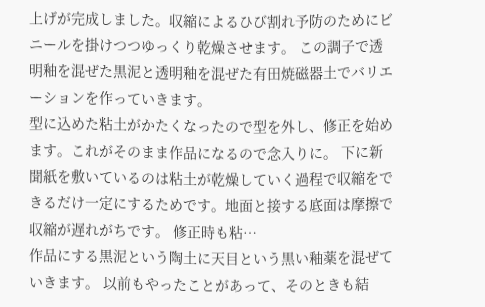上げが完成しました。収縮によるひび割れ予防のためにビニールを掛けつつゆっくり乾燥させます。 この調子で透明釉を混ぜた黒泥と透明釉を混ぜた有田焼磁器土でバリエーションを作っていきます。
型に込めた粘土がかたくなったので型を外し、修正を始めます。これがそのまま作品になるので念入りに。 下に新聞紙を敷いているのは粘土が乾燥していく過程で収縮をできるだけ一定にするためです。地面と接する底面は摩擦で収縮が遅れがちです。 修正時も粘…
作品にする黒泥という陶土に天目という黒い釉薬を混ぜていきます。 以前もやったことがあって、そのときも結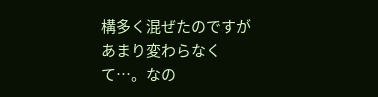構多く混ぜたのですがあまり変わらなくて…。なの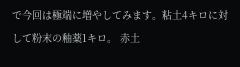で今回は極端に増やしてみます。粘土4キロに対して粉末の釉薬1キロ。 赤土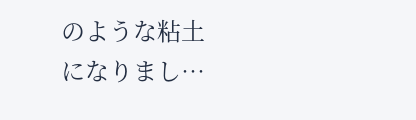のような粘土になりまし…